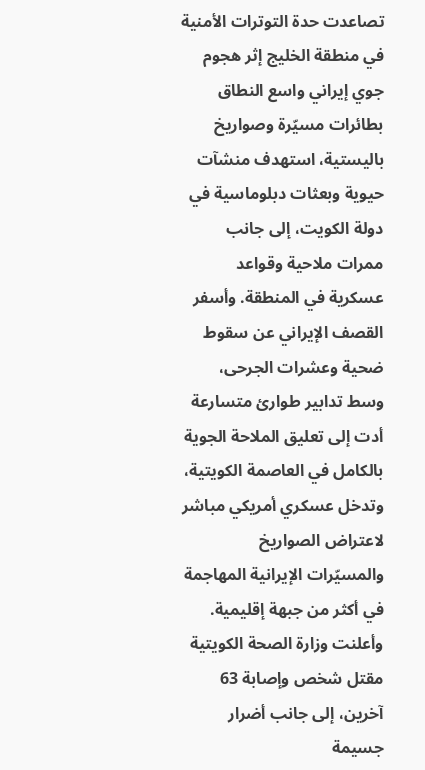تصاعدت حدة التوترات الأمنية في منطقة الخليج إثر هجوم جوي إيراني واسع النطاق بطائرات مسيّرة وصواريخ باليستية، استهدف منشآت حيوية وبعثات دبلوماسية في دولة الكويت، إلى جانب ممرات ملاحية وقواعد عسكرية في المنطقة. وأسفر القصف الإيراني عن سقوط ضحية وعشرات الجرحى، وسط تدابير طوارئ متسارعة أدت إلى تعليق الملاحة الجوية بالكامل في العاصمة الكويتية، وتدخل عسكري أمريكي مباشر لاعتراض الصواريخ والمسيّرات الإيرانية المهاجمة في أكثر من جبهة إقليمية.
وأعلنت وزارة الصحة الكويتية مقتل شخص وإصابة 63 آخرين، إلى جانب أضرار جسيمة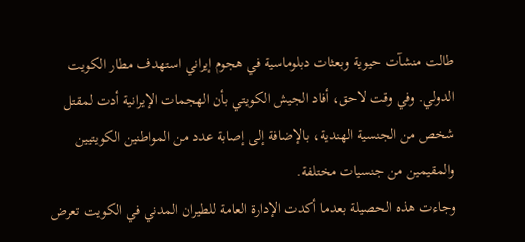طالت منشآت حيوية وبعثات دبلوماسية في هجوم إيراني استهدف مطار الكويت الدولي. وفي وقت لاحق، أفاد الجيش الكويتي بأن الهجمات الإيرانية أدت لمقتل شخص من الجنسية الهندية، بالإضافة إلى إصابة عدد من المواطنين الكويتيين والمقيمين من جنسيات مختلفة.
وجاءت هذه الحصيلة بعدما أكدت الإدارة العامة للطيران المدني في الكويت تعرض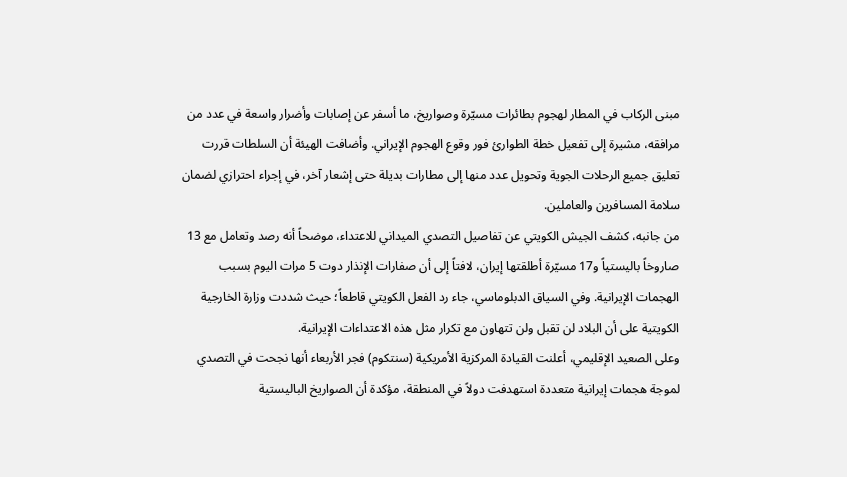مبنى الركاب في المطار لهجوم بطائرات مسيّرة وصواريخ، ما أسفر عن إصابات وأضرار واسعة في عدد من مرافقه، مشيرة إلى تفعيل خطة الطوارئ فور وقوع الهجوم الإيراني. وأضافت الهيئة أن السلطات قررت تعليق جميع الرحلات الجوية وتحويل عدد منها إلى مطارات بديلة حتى إشعار آخر، في إجراء احترازي لضمان سلامة المسافرين والعاملين.
من جانبه، كشف الجيش الكويتي عن تفاصيل التصدي الميداني للاعتداء، موضحاً أنه رصد وتعامل مع 13 صاروخاً باليستياً و17 مسيّرة أطلقتها إيران، لافتاً إلى أن صفارات الإنذار دوت 5 مرات اليوم بسبب الهجمات الإيرانية. وفي السياق الدبلوماسي، جاء رد الفعل الكويتي قاطعاً؛ حيث شددت وزارة الخارجية الكويتية على أن البلاد لن تقبل ولن تتهاون مع تكرار مثل هذه الاعتداءات الإيرانية.
وعلى الصعيد الإقليمي، أعلنت القيادة المركزية الأمريكية (سنتكوم) فجر الأربعاء أنها نجحت في التصدي لموجة هجمات إيرانية متعددة استهدفت دولاً في المنطقة، مؤكدة أن الصواريخ الباليستية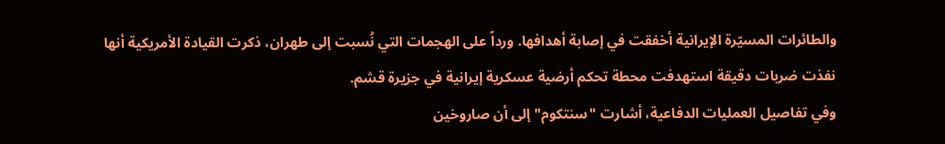والطائرات المسيّرة الإيرانية أخفقت في إصابة أهدافها. ورداً على الهجمات التي نُسبت إلى طهران، ذكرت القيادة الأمريكية أنها نفذت ضربات دقيقة استهدفت محطة تحكم أرضية عسكرية إيرانية في جزيرة قشم.
وفي تفاصيل العمليات الدفاعية، أشارت "سنتكوم" إلى أن صاروخين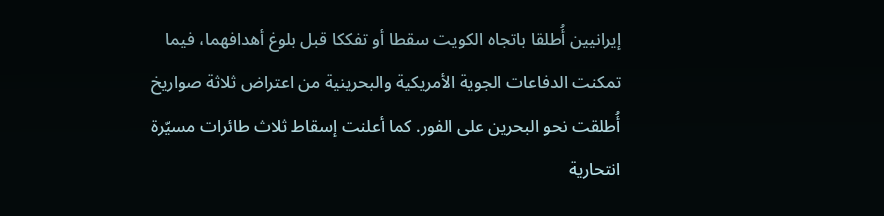إيرانيين أُطلقا باتجاه الكويت سقطا أو تفككا قبل بلوغ أهدافهما، فيما تمكنت الدفاعات الجوية الأمريكية والبحرينية من اعتراض ثلاثة صواريخ أُطلقت نحو البحرين على الفور. كما أعلنت إسقاط ثلاث طائرات مسيّرة انتحارية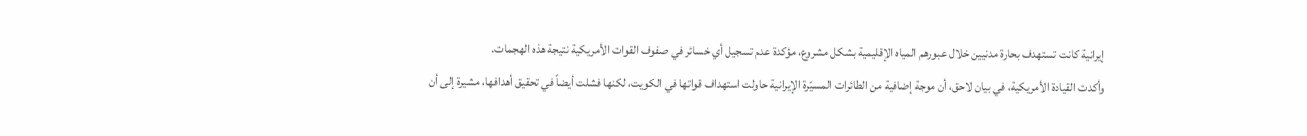إيرانية كانت تستهدف بحارة مدنيين خلال عبورهم المياه الإقليمية بشكل مشروع، مؤكدة عدم تسجيل أي خسائر في صفوف القوات الأمريكية نتيجة هذه الهجمات.
وأكدت القيادة الأمريكية، في بيان لاحق، أن موجة إضافية من الطائرات المسيّرة الإيرانية حاولت استهداف قواتها في الكويت، لكنها فشلت أيضاً في تحقيق أهدافها، مشيرة إلى أن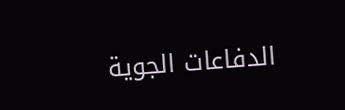الدفاعات الجوية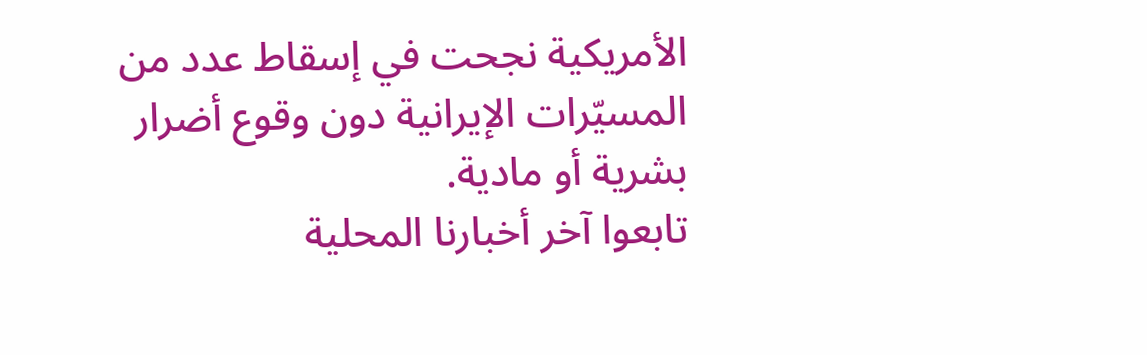الأمريكية نجحت في إسقاط عدد من المسيّرات الإيرانية دون وقوع أضرار بشرية أو مادية.
تابعوا آخر أخبارنا المحلية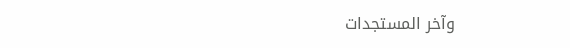وآخر المستجدات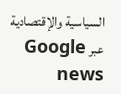السياسية والإقتصادية عبر Google news